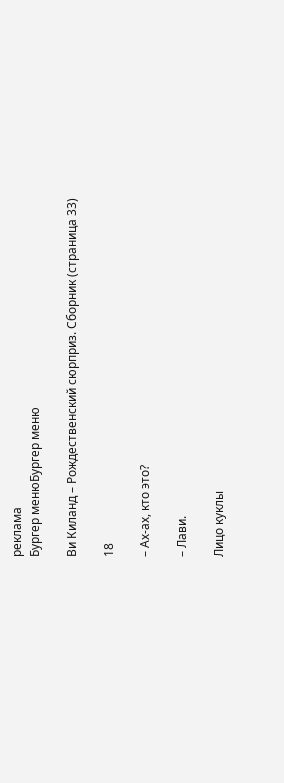реклама
Бургер менюБургер меню

Ви Киланд – Рождественский сюрприз. Сборник (страница 33)

18

– Ах-ах, кто это?

– Лави.

Лицо куклы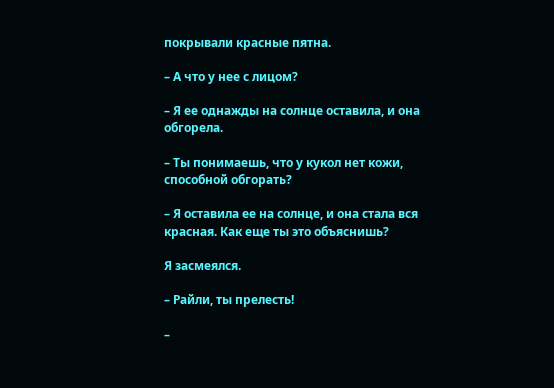покрывали красные пятна.

– А что у нее с лицом?

– Я ее однажды на солнце оставила, и она обгорела.

– Ты понимаешь, что у кукол нет кожи, способной обгорать?

– Я оставила ее на солнце, и она стала вся красная. Как еще ты это объяснишь?

Я засмеялся.

– Райли, ты прелесть!

–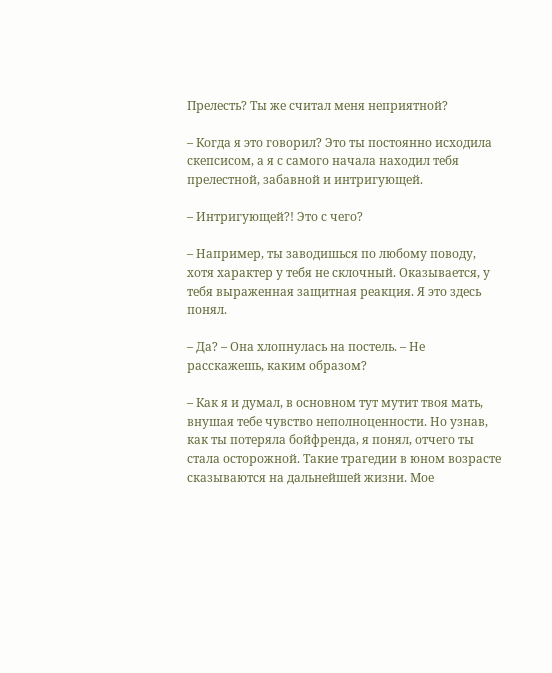Прелесть? Ты же считал меня неприятной?

– Когда я это говорил? Это ты постоянно исходила скепсисом, а я с самого начала находил тебя прелестной, забавной и интригующей.

– Интригующей?! Это с чего?

– Например, ты заводишься по любому поводу, хотя характер у тебя не склочный. Оказывается, у тебя выраженная защитная реакция. Я это здесь понял.

– Да? – Она хлопнулась на постель. – Не расскажешь, каким образом?

– Как я и думал, в основном тут мутит твоя мать, внушая тебе чувство неполноценности. Но узнав, как ты потеряла бойфренда, я понял, отчего ты стала осторожной. Такие трагедии в юном возрасте сказываются на дальнейшей жизни. Мое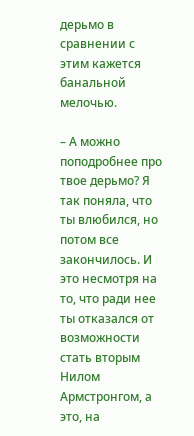дерьмо в сравнении с этим кажется банальной мелочью.

– А можно поподробнее про твое дерьмо? Я так поняла, что ты влюбился, но потом все закончилось. И это несмотря на то, что ради нее ты отказался от возможности стать вторым Нилом Армстронгом, а это, на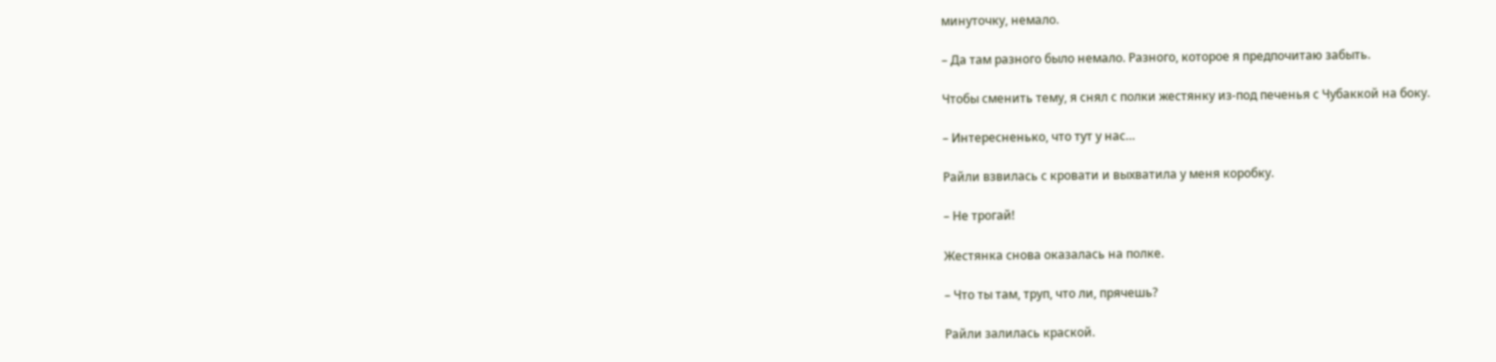минуточку, немало.

– Да там разного было немало. Разного, которое я предпочитаю забыть.

Чтобы сменить тему, я снял с полки жестянку из-под печенья с Чубаккой на боку.

– Интересненько, что тут у нас…

Райли взвилась с кровати и выхватила у меня коробку.

– Не трогай!

Жестянка снова оказалась на полке.

– Что ты там, труп, что ли, прячешь?

Райли залилась краской.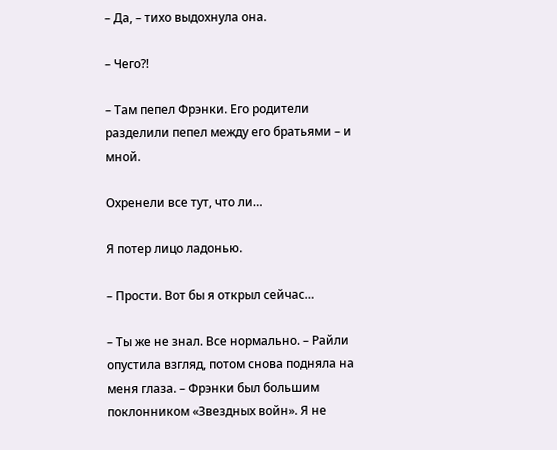– Да, – тихо выдохнула она.

– Чего?!

– Там пепел Фрэнки. Его родители разделили пепел между его братьями – и мной.

Охренели все тут, что ли…

Я потер лицо ладонью.

– Прости. Вот бы я открыл сейчас…

– Ты же не знал. Все нормально. – Райли опустила взгляд, потом снова подняла на меня глаза. – Фрэнки был большим поклонником «Звездных войн». Я не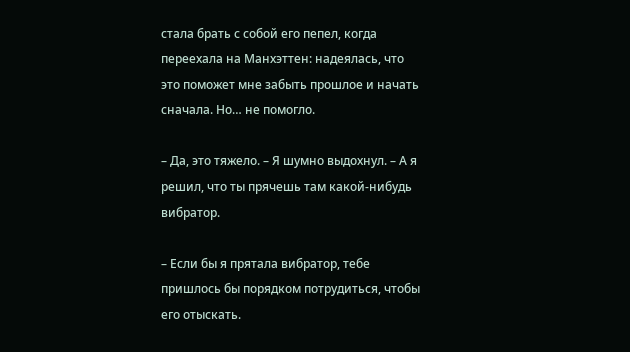стала брать с собой его пепел, когда переехала на Манхэттен: надеялась, что это поможет мне забыть прошлое и начать сначала. Но… не помогло.

– Да, это тяжело. – Я шумно выдохнул. – А я решил, что ты прячешь там какой-нибудь вибратор.

– Если бы я прятала вибратор, тебе пришлось бы порядком потрудиться, чтобы его отыскать.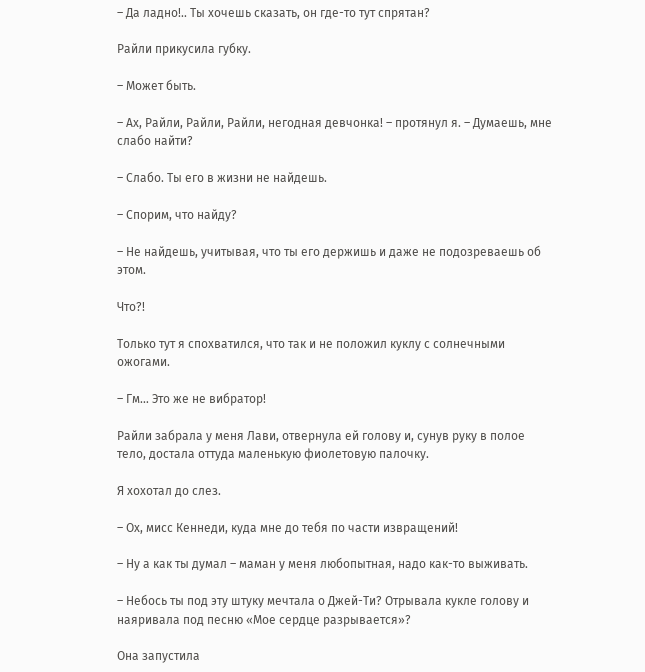– Да ладно!.. Ты хочешь сказать, он где-то тут спрятан?

Райли прикусила губку.

– Может быть.

– Ах, Райли, Райли, Райли, негодная девчонка! – протянул я. – Думаешь, мне слабо найти?

– Слабо. Ты его в жизни не найдешь.

– Спорим, что найду?

– Не найдешь, учитывая, что ты его держишь и даже не подозреваешь об этом.

Что?!

Только тут я спохватился, что так и не положил куклу с солнечными ожогами.

– Гм… Это же не вибратор!

Райли забрала у меня Лави, отвернула ей голову и, сунув руку в полое тело, достала оттуда маленькую фиолетовую палочку.

Я хохотал до слез.

– Ох, мисс Кеннеди, куда мне до тебя по части извращений!

– Ну а как ты думал – маман у меня любопытная, надо как-то выживать.

– Небось ты под эту штуку мечтала о Джей-Ти? Отрывала кукле голову и наяривала под песню «Мое сердце разрывается»?

Она запустила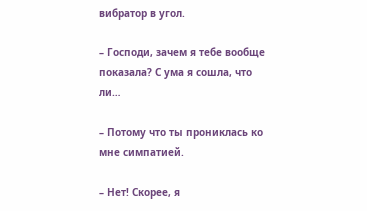вибратор в угол.

– Господи, зачем я тебе вообще показала? С ума я сошла, что ли…

– Потому что ты прониклась ко мне симпатией.

– Нет! Скорее, я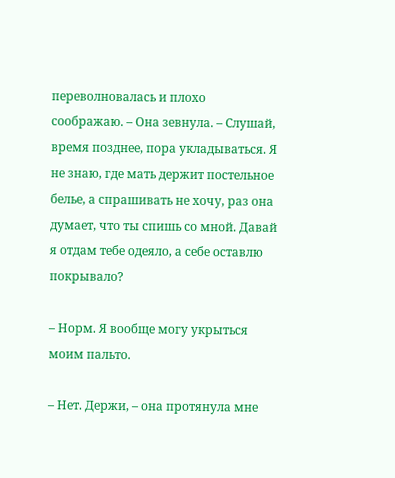переволновалась и плохо соображаю. – Она зевнула. – Слушай, время позднее, пора укладываться. Я не знаю, где мать держит постельное белье, а спрашивать не хочу, раз она думает, что ты спишь со мной. Давай я отдам тебе одеяло, а себе оставлю покрывало?

– Норм. Я вообще могу укрыться моим пальто.

– Нет. Держи, – она протянула мне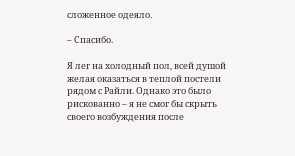сложенное одеяло.

– Спасибо.

Я лег на холодный пол, всей душой желая оказаться в теплой постели рядом с Райли. Однако это было рискованно – я не смог бы скрыть своего возбуждения после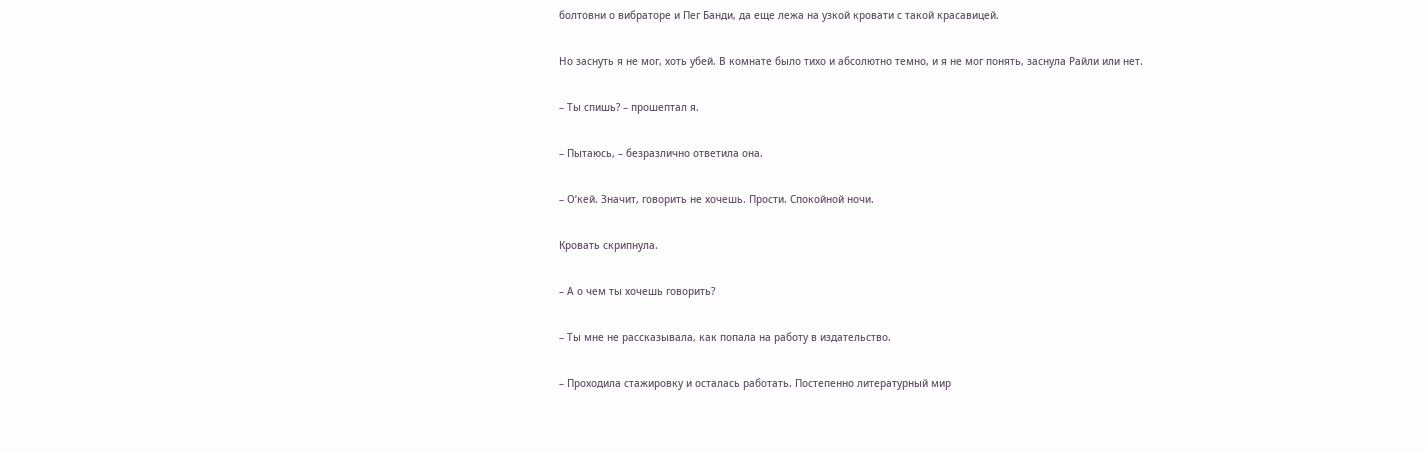болтовни о вибраторе и Пег Банди, да еще лежа на узкой кровати с такой красавицей.

Но заснуть я не мог, хоть убей. В комнате было тихо и абсолютно темно, и я не мог понять, заснула Райли или нет.

– Ты спишь? – прошептал я.

– Пытаюсь, – безразлично ответила она.

– О’кей. Значит, говорить не хочешь. Прости. Спокойной ночи.

Кровать скрипнула.

– А о чем ты хочешь говорить?

– Ты мне не рассказывала, как попала на работу в издательство.

– Проходила стажировку и осталась работать. Постепенно литературный мир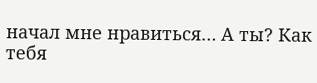начал мне нравиться… А ты? Как тебя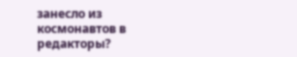занесло из космонавтов в редакторы?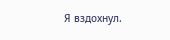Я вздохнул.